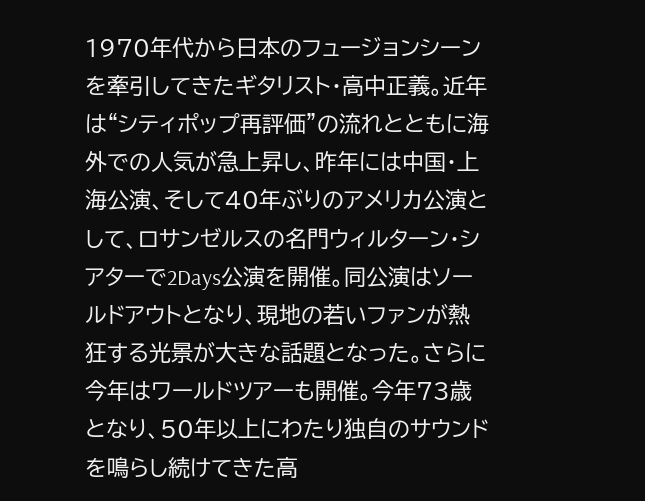1970年代から日本のフュージョンシーンを牽引してきたギタリスト・高中正義。近年は“シティポップ再評価”の流れとともに海外での人気が急上昇し、昨年には中国・上海公演、そして40年ぶりのアメリカ公演として、ロサンゼルスの名門ウィルターン・シアターで2Days公演を開催。同公演はソールドアウトとなり、現地の若いファンが熱狂する光景が大きな話題となった。さらに今年はワールドツアーも開催。今年73歳となり、50年以上にわたり独自のサウンドを鳴らし続けてきた高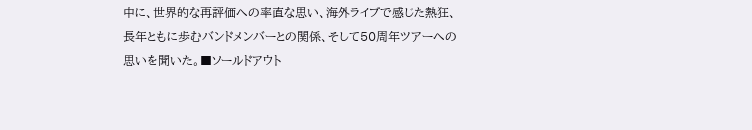中に、世界的な再評価への率直な思い、海外ライブで感じた熱狂、長年ともに歩むバンドメンバーとの関係、そして50周年ツアーへの思いを聞いた。■ソールドアウト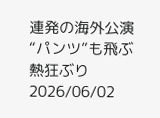連発の海外公演 “パンツ”も飛ぶ熱狂ぶり
2026/06/02